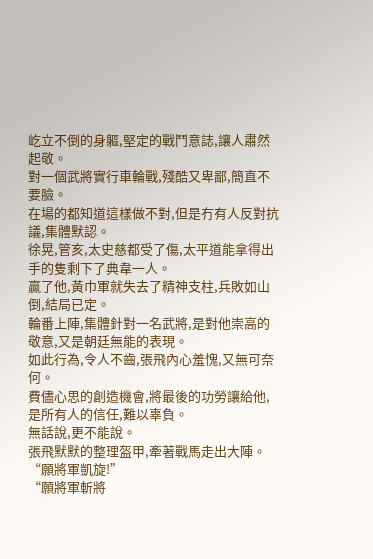屹立不倒的身軀,堅定的戰鬥意誌,讓人肅然起敬。
對一個武將實行車輪戰,殘酷又卑鄙,簡直不要臉。
在場的都知道這樣做不對,但是冇有人反對抗議,集體默認。
徐晃,管亥,太史慈都受了傷,太平道能拿得出手的隻剩下了典韋一人。
贏了他,黃巾軍就失去了精神支柱,兵敗如山倒,結局已定。
輪番上陣,集體針對一名武將,是對他崇高的敬意,又是朝廷無能的表現。
如此行為,令人不齒,張飛內心羞愧,又無可奈何。
費儘心思的創造機會,將最後的功勞讓給他,是所有人的信任,難以辜負。
無話說,更不能說。
張飛默默的整理盔甲,牽著戰馬走出大陣。
“願將軍凱旋!”
“願將軍斬將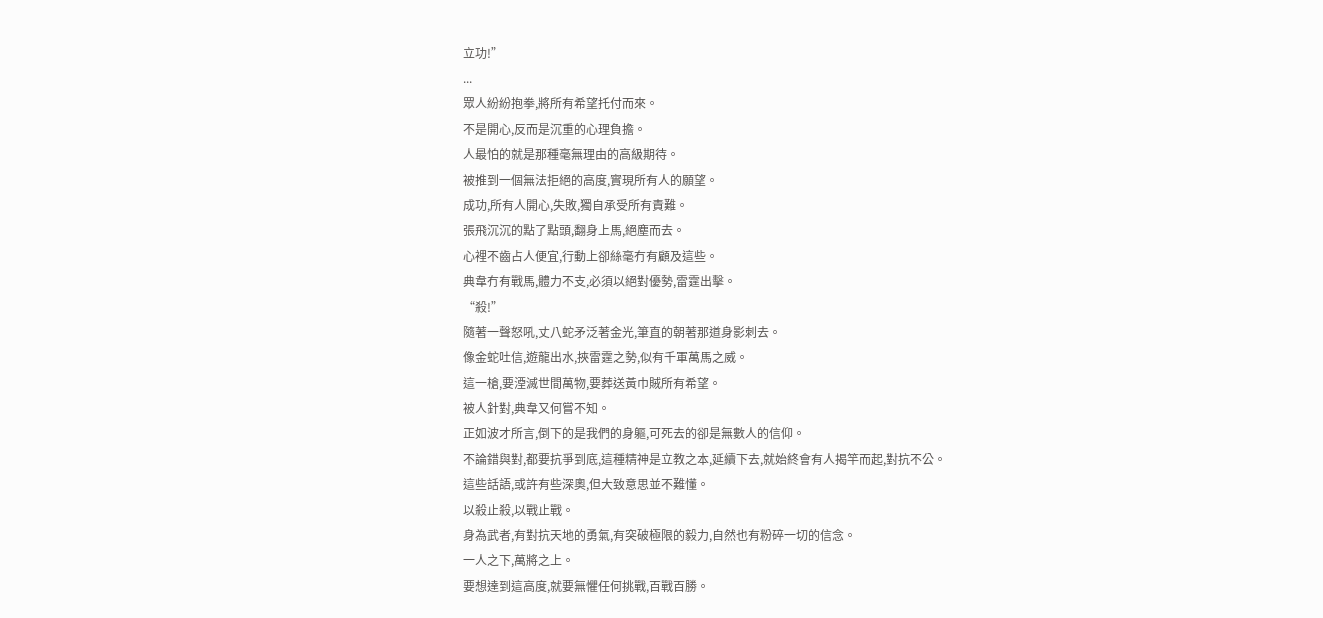立功!”
...
眾人紛紛抱拳,將所有希望托付而來。
不是開心,反而是沉重的心理負擔。
人最怕的就是那種毫無理由的高級期待。
被推到一個無法拒絕的高度,實現所有人的願望。
成功,所有人開心,失敗,獨自承受所有責難。
張飛沉沉的點了點頭,翻身上馬,絕塵而去。
心裡不齒占人便宜,行動上卻絲毫冇有顧及這些。
典韋冇有戰馬,體力不支,必須以絕對優勢,雷霆出擊。
“殺!”
隨著一聲怒吼,丈八蛇矛泛著金光,筆直的朝著那道身影刺去。
像金蛇吐信,遊龍出水,挾雷霆之勢,似有千軍萬馬之威。
這一槍,要湮滅世間萬物,要葬送黃巾賊所有希望。
被人針對,典韋又何嘗不知。
正如波才所言,倒下的是我們的身軀,可死去的卻是無數人的信仰。
不論錯與對,都要抗爭到底,這種精神是立教之本,延續下去,就始終會有人揭竿而起,對抗不公。
這些話語,或許有些深奧,但大致意思並不難懂。
以殺止殺,以戰止戰。
身為武者,有對抗天地的勇氣,有突破極限的毅力,自然也有粉碎一切的信念。
一人之下,萬將之上。
要想達到這高度,就要無懼任何挑戰,百戰百勝。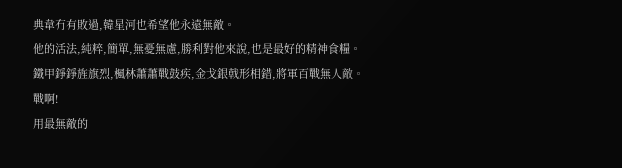典韋冇有敗過,韓星河也希望他永遠無敵。
他的活法,純粹,簡單,無憂無慮,勝利對他來說,也是最好的精神食糧。
鐵甲錚錚旌旗烈,楓林蕭蕭戰鼓疾,金戈銀戟形相錯,將軍百戰無人敵。
戰啊!
用最無敵的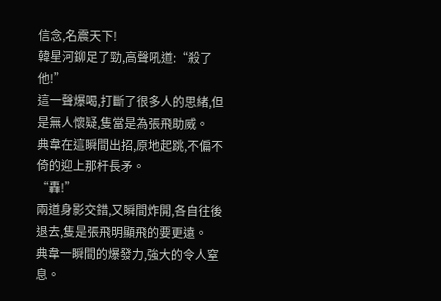信念,名震天下!
韓星河鉚足了勁,高聲吼道:“殺了他!”
這一聲爆喝,打斷了很多人的思緒,但是無人懷疑,隻當是為張飛助威。
典韋在這瞬間出招,原地起跳,不偏不倚的迎上那杆長矛。
“轟!”
兩道身影交錯,又瞬間炸開,各自往後退去,隻是張飛明顯飛的要更遠。
典韋一瞬間的爆發力,強大的令人窒息。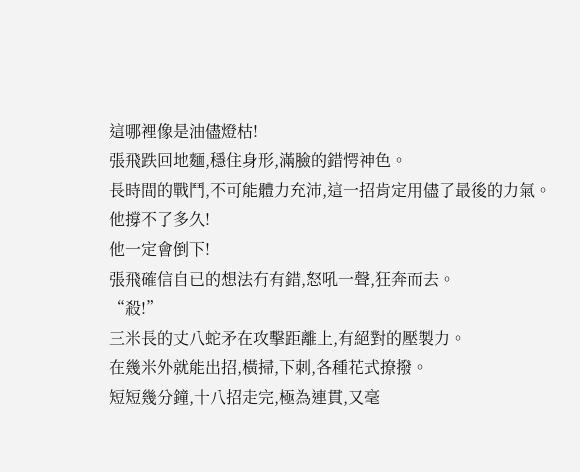這哪裡像是油儘燈枯!
張飛跌回地麵,穩住身形,滿臉的錯愕神色。
長時間的戰鬥,不可能體力充沛,這一招肯定用儘了最後的力氣。
他撐不了多久!
他一定會倒下!
張飛確信自已的想法冇有錯,怒吼一聲,狂奔而去。
“殺!”
三米長的丈八蛇矛在攻擊距離上,有絕對的壓製力。
在幾米外就能出招,橫掃,下刺,各種花式撩撥。
短短幾分鐘,十八招走完,極為連貫,又毫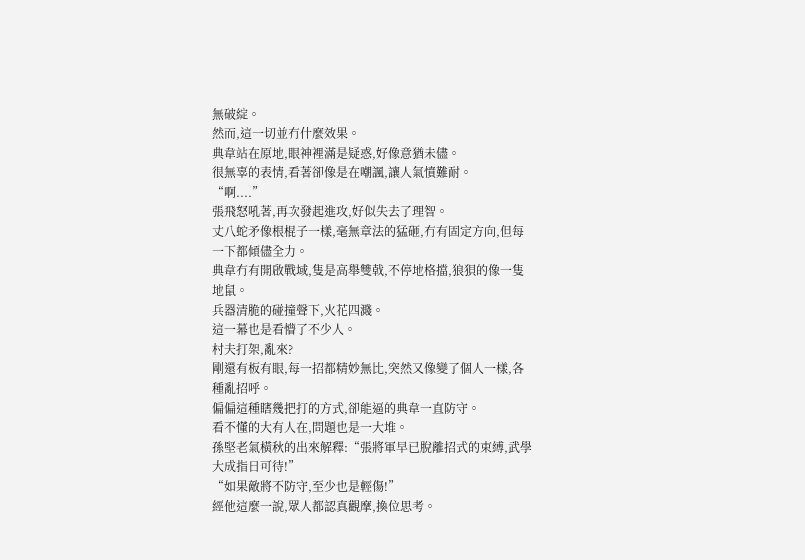無破綻。
然而,這一切並冇什麼效果。
典韋站在原地,眼神裡滿是疑惑,好像意猶未儘。
很無辜的表情,看著卻像是在嘲諷,讓人氣憤難耐。
“啊....”
張飛怒吼著,再次發起進攻,好似失去了理智。
丈八蛇矛像根棍子一樣,毫無章法的猛砸,冇有固定方向,但每一下都傾儘全力。
典韋冇有開啟戰域,隻是高舉雙戟,不停地格擋,狼狽的像一隻地鼠。
兵器清脆的碰撞聲下,火花四濺。
這一幕也是看懵了不少人。
村夫打架,亂來?
剛還有板有眼,每一招都精妙無比,突然又像變了個人一樣,各種亂招呼。
偏偏這種瞎幾把打的方式,卻能逼的典韋一直防守。
看不懂的大有人在,問題也是一大堆。
孫堅老氣橫秋的出來解釋:“張將軍早已脫離招式的束縛,武學大成指日可待!”
“如果敵將不防守,至少也是輕傷!”
經他這麼一說,眾人都認真觀摩,換位思考。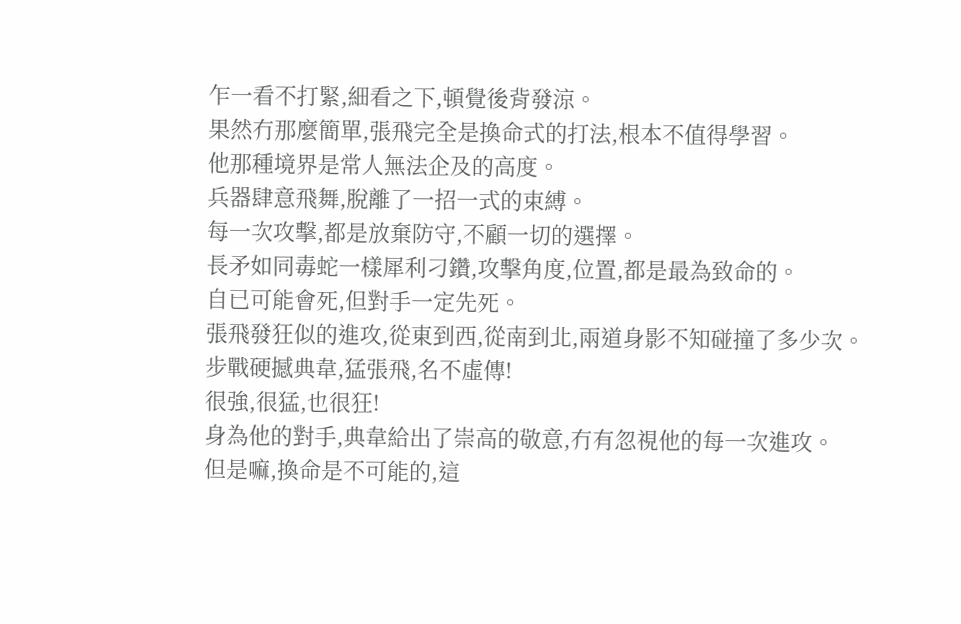乍一看不打緊,細看之下,頓覺後背發涼。
果然冇那麼簡單,張飛完全是換命式的打法,根本不值得學習。
他那種境界是常人無法企及的高度。
兵器肆意飛舞,脫離了一招一式的束縛。
每一次攻擊,都是放棄防守,不顧一切的選擇。
長矛如同毒蛇一樣犀利刁鑽,攻擊角度,位置,都是最為致命的。
自已可能會死,但對手一定先死。
張飛發狂似的進攻,從東到西,從南到北,兩道身影不知碰撞了多少次。
步戰硬撼典韋,猛張飛,名不虛傳!
很強,很猛,也很狂!
身為他的對手,典韋給出了崇高的敬意,冇有忽視他的每一次進攻。
但是嘛,換命是不可能的,這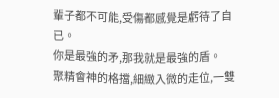輩子都不可能,受傷都感覺是虧待了自已。
你是最強的矛,那我就是最強的盾。
聚精會神的格擋,細緻入微的走位,一雙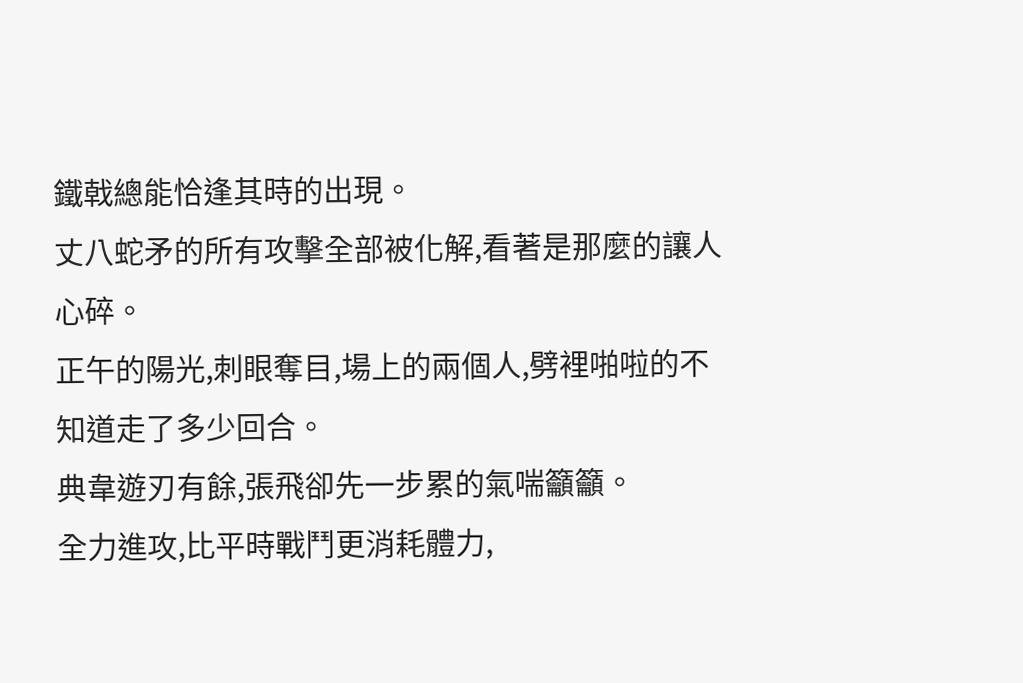鐵戟總能恰逢其時的出現。
丈八蛇矛的所有攻擊全部被化解,看著是那麼的讓人心碎。
正午的陽光,刺眼奪目,場上的兩個人,劈裡啪啦的不知道走了多少回合。
典韋遊刃有餘,張飛卻先一步累的氣喘籲籲。
全力進攻,比平時戰鬥更消耗體力,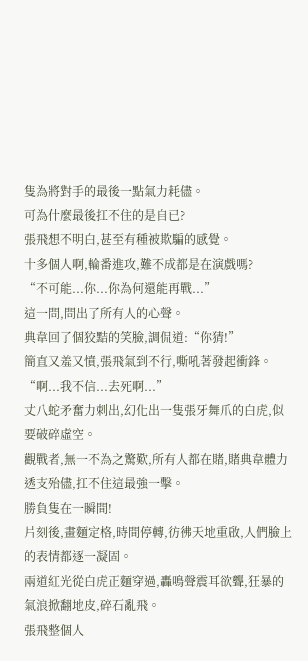隻為將對手的最後一點氣力耗儘。
可為什麼最後扛不住的是自已?
張飛想不明白,甚至有種被欺騙的感覺。
十多個人啊,輪番進攻,難不成都是在演戲嗎?
“不可能...你...你為何還能再戰...”
這一問,問出了所有人的心聲。
典韋回了個狡黠的笑臉,調侃道:“你猜!”
簡直又羞又憤,張飛氣到不行,嘶吼著發起衝鋒。
“啊...我不信...去死啊...”
丈八蛇矛奮力刺出,幻化出一隻張牙舞爪的白虎,似要破碎虛空。
觀戰者,無一不為之驚歎,所有人都在賭,賭典韋體力透支殆儘,扛不住這最強一擊。
勝負隻在一瞬間!
片刻後,畫麵定格,時間停轉,彷彿天地重啟,人們臉上的表情都逐一凝固。
兩道紅光從白虎正麵穿過,轟鳴聲震耳欲聾,狂暴的氣浪掀翻地皮,碎石亂飛。
張飛整個人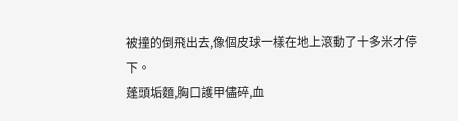被撞的倒飛出去,像個皮球一樣在地上滾動了十多米才停下。
蓬頭垢麵,胸口護甲儘碎,血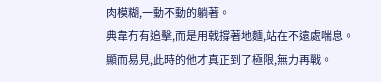肉模糊,一動不動的躺著。
典韋冇有追擊,而是用戟撐著地麵,站在不遠處喘息。
顯而易見,此時的他才真正到了極限,無力再戰。